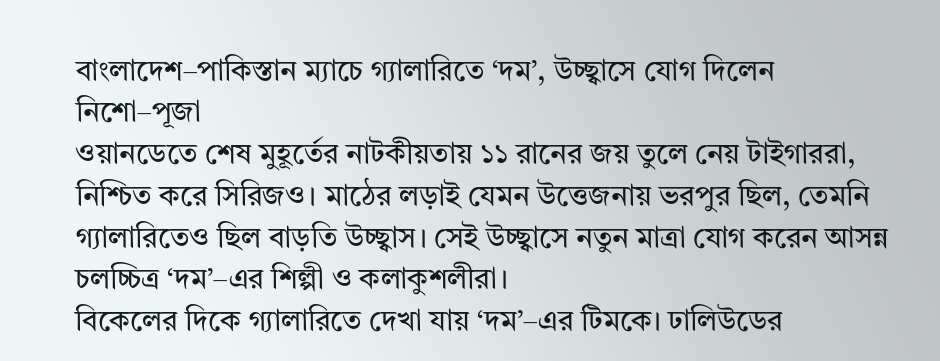বাংলাদেশ–পাকিস্তান ম্যাচে গ্যালারিতে ‘দম’, উচ্ছ্বাসে যোগ দিলেন নিশো–পূজা
ওয়ানডেতে শেষ মুহূর্তের নাটকীয়তায় ১১ রানের জয় তুলে নেয় টাইগাররা, নিশ্চিত করে সিরিজও। মাঠের লড়াই যেমন উত্তেজনায় ভরপুর ছিল, তেমনি গ্যালারিতেও ছিল বাড়তি উচ্ছ্বাস। সেই উচ্ছ্বাসে নতুন মাত্রা যোগ করেন আসন্ন চলচ্চিত্র ‘দম’–এর শিল্পী ও কলাকুশলীরা।
বিকেলের দিকে গ্যালারিতে দেখা যায় ‘দম’–এর টিমকে। ঢালিউডের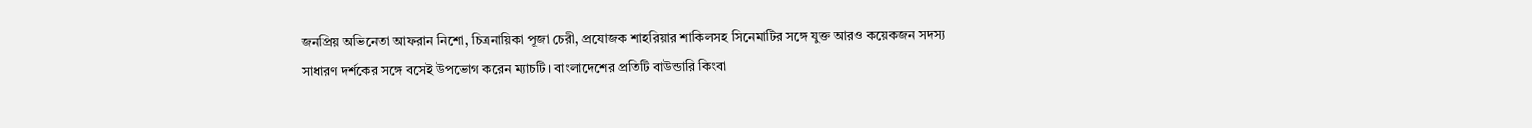জনপ্রিয় অভিনেতা আফরান নিশো, চিত্রনায়িকা পূজা চেরী, প্রযোজক শাহরিয়ার শাকিলসহ সিনেমাটির সঙ্গে যুক্ত আরও কয়েকজন সদস্য সাধারণ দর্শকের সঙ্গে বসেই উপভোগ করেন ম্যাচটি। বাংলাদেশের প্রতিটি বাউন্ডারি কিংবা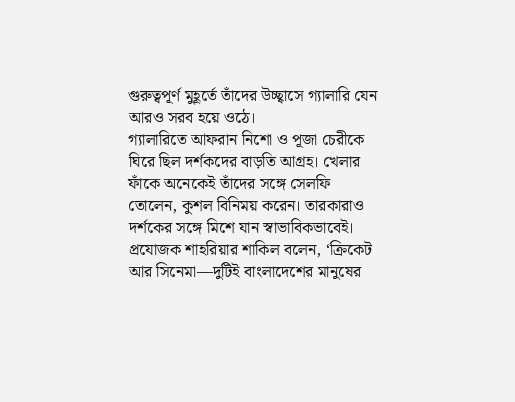গুরুত্বপূর্ণ মুহূর্তে তাঁদের উচ্ছ্বাসে গ্যালারি যেন আরও সরব হয়ে ওঠে।
গ্যালারিতে আফরান নিশো ও পূজা চেরীকে ঘিরে ছিল দর্শকদের বাড়তি আগ্রহ। খেলার ফাঁকে অনেকেই তাঁদের সঙ্গে সেলফি তোলেন, কুশল বিনিময় করেন। তারকারাও দর্শকের সঙ্গে মিশে যান স্বাভাবিকভাবেই।
প্রযোজক শাহরিয়ার শাকিল বলেন, ‘ক্রিকেট আর সিনেমা—দুটিই বাংলাদেশের মানুষের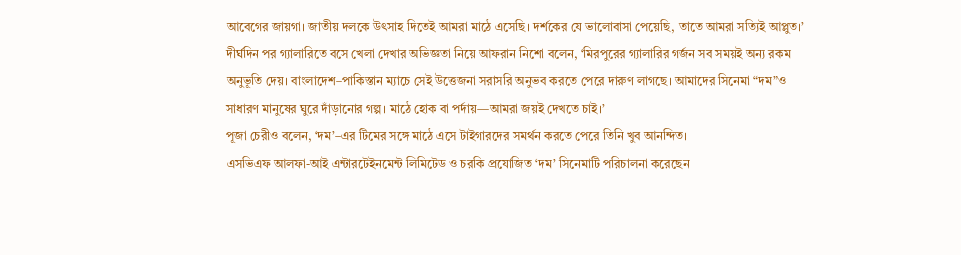আবেগের জায়গা। জাতীয় দলকে উৎসাহ দিতেই আমরা মাঠে এসেছি। দর্শকের যে ভালোবাসা পেয়েছি, তাতে আমরা সত্যিই আপ্লুত।’
দীর্ঘদিন পর গ্যালারিতে বসে খেলা দেখার অভিজ্ঞতা নিয়ে আফরান নিশো বলেন, ‘মিরপুরের গ্যালারির গর্জন সব সময়ই অন্য রকম অনুভূতি দেয়। বাংলাদেশ–পাকিস্তান ম্যাচে সেই উত্তেজনা সরাসরি অনুভব করতে পেরে দারুণ লাগছে। আমাদের সিনেমা “দম”ও সাধারণ মানুষের ঘুরে দাঁড়ানোর গল্প। মাঠে হোক বা পর্দায়—আমরা জয়ই দেখতে চাই।’
পূজা চেরীও বলেন, ‘দম’–এর টিমের সঙ্গে মাঠে এসে টাইগারদের সমর্থন করতে পেরে তিনি খুব আনন্দিত।
এসভিএফ আলফা-আই এন্টারটেইনমেন্ট লিমিটেড ও চরকি প্রযোজিত ‘দম’ সিনেমাটি পরিচালনা করেছেন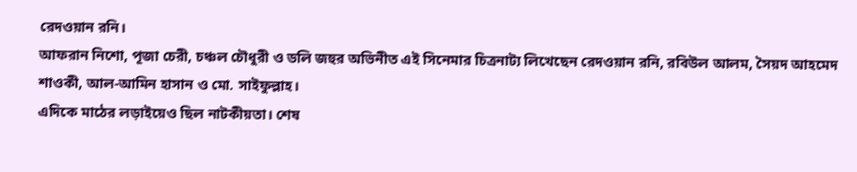রেদওয়ান রনি।
আফরান নিশো, পূজা চেরী, চঞ্চল চৌধুরী ও ডলি জহুর অভিনীত এই সিনেমার চিত্রনাট্য লিখেছেন রেদওয়ান রনি, রবিউল আলম, সৈয়দ আহমেদ শাওকী, আল-আমিন হাসান ও মো. সাইফুল্লাহ।
এদিকে মাঠের লড়াইয়েও ছিল নাটকীয়তা। শেষ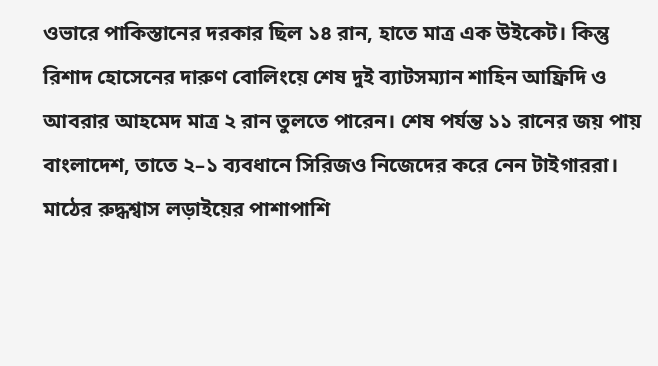ওভারে পাকিস্তানের দরকার ছিল ১৪ রান, হাতে মাত্র এক উইকেট। কিন্তু রিশাদ হোসেনের দারুণ বোলিংয়ে শেষ দুই ব্যাটসম্যান শাহিন আফ্রিদি ও আবরার আহমেদ মাত্র ২ রান তুলতে পারেন। শেষ পর্যন্ত ১১ রানের জয় পায় বাংলাদেশ, তাতে ২–১ ব্যবধানে সিরিজও নিজেদের করে নেন টাইগাররা।
মাঠের রুদ্ধশ্বাস লড়াইয়ের পাশাপাশি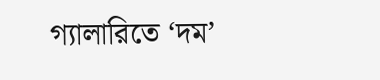গ্যালারিতে ‘দম’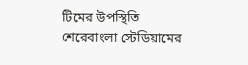টিমের উপস্থিতি শেরেবাংলা স্টেডিয়ামের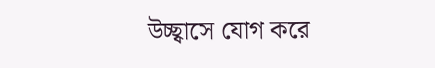উচ্ছ্বাসে যোগ করে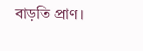বাড়তি প্রাণ।